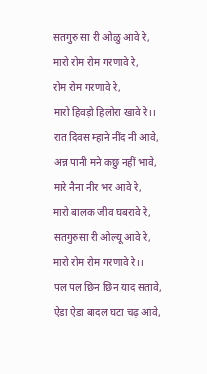सतगुरु सा री ओळु आवे रे,
मारो रोम रोम गरणावे रे,
रोम रोम गरणावे रे,
मारो हिवड़ो हिलोरा खावे रे।।
रात दिवस म्हाने नींद नी आवे,
अन्न पानी मने कछु नहीं भावे,
मारे नैना नीर भर आवे रे,
मारो बालक जीव घबरावे रे,
सतगुरुसा री ओल्यू आवे रे,
मारो रोम रोम गरणावे रे।।
पल पल छिन छिन याद सतावे,
ऐडा ऐडा बादल घटा चढ़ आवे,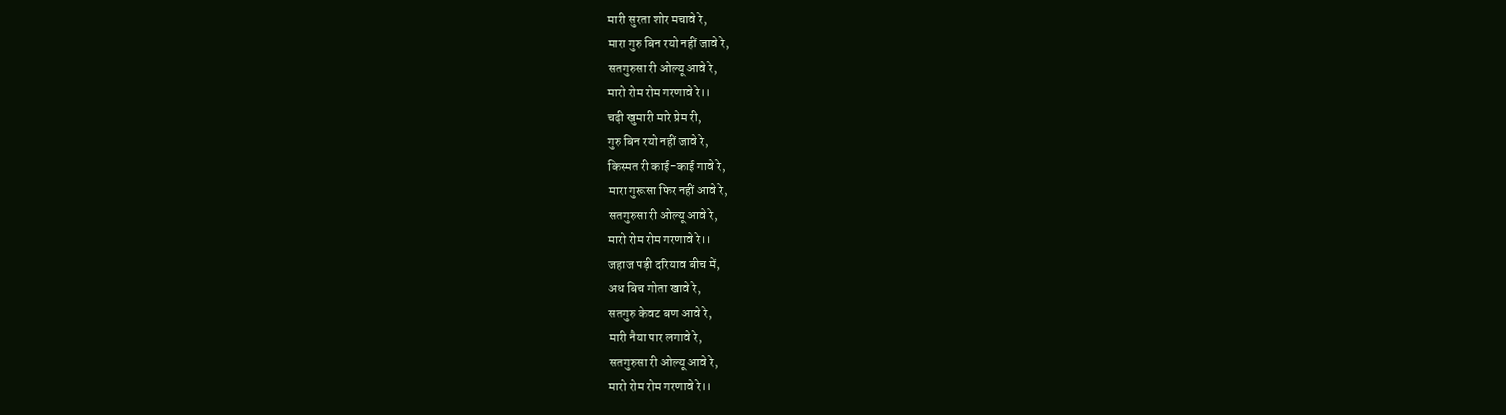मारी सुरता शोर मचावे रे,
मारा गुरु बिन रयो नहीं जावे रे,
सतगुरुसा री ओल्यू आवे रे,
मारो रोम रोम गरणावे रे।।
चढ़ी खुमारी मारे प्रेम री,
गुरु बिन रयो नहीं जावे रे,
किस्मत री काई-काई गावे रे,
मारा गुरूसा फिर नहीं आवे रे,
सतगुरुसा री ओल्यू आवे रे,
मारो रोम रोम गरणावे रे।।
जहाज पड़ी दरियाव बीच में,
अध बिच गोता खावे रे,
सतगुरु केवट बण आवे रे,
मारी नैया पार लगावे रे,
सतगुरुसा री ओल्यू आवे रे,
मारो रोम रोम गरणावे रे।।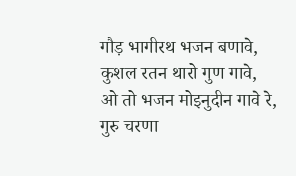गौड़ भागीरथ भजन बणावे,
कुशल रतन थारो गुण गावे,
ओ तो भजन मोइनुदीन गावे रे,
गुरु चरणा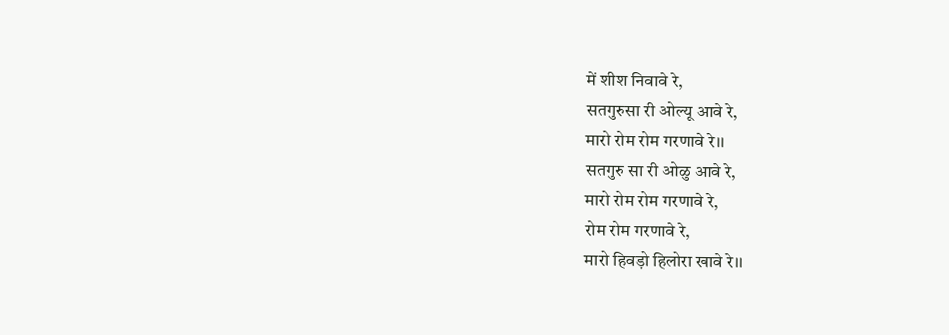में शीश निवावे रे,
सतगुरुसा री ओल्यू आवे रे,
मारो रोम रोम गरणावे रे।।
सतगुरु सा री ओळु आवे रे,
मारो रोम रोम गरणावे रे,
रोम रोम गरणावे रे,
मारो हिवड़ो हिलोरा खावे रे।।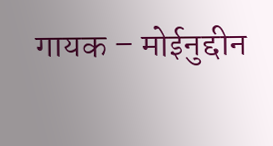गायक – मोईनुद्दीन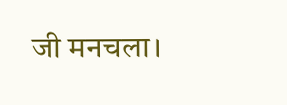जी मनचला।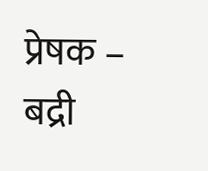प्रेषक – बद्री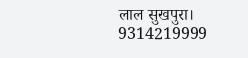लाल सुखपुरा।
9314219999